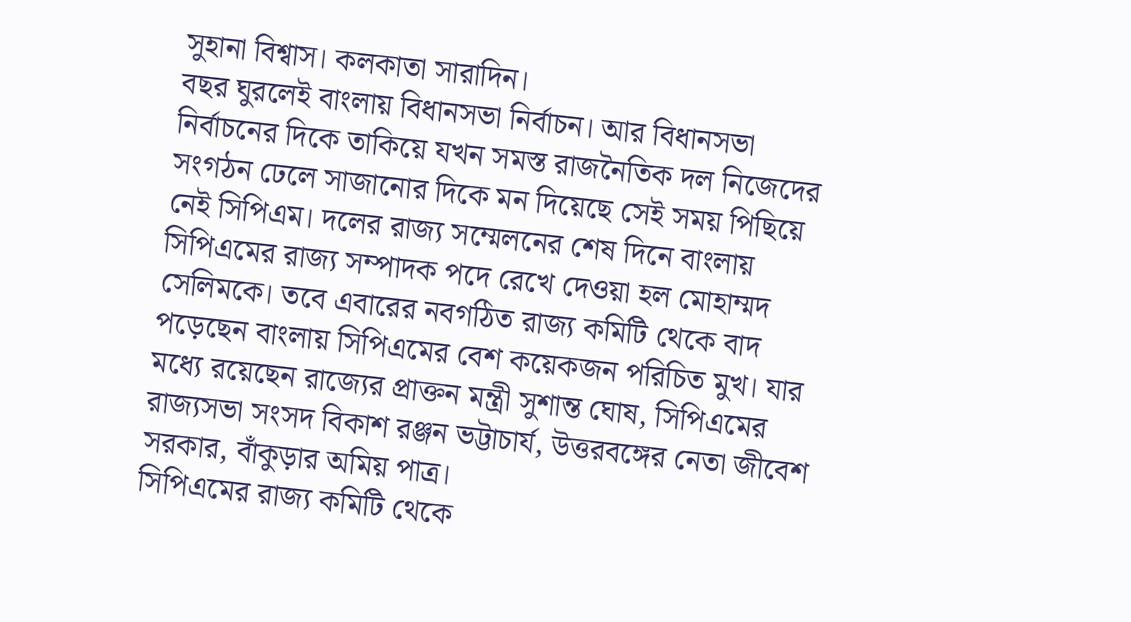সুহানা বিশ্বাস। কলকাতা সারাদিন।
বছর ঘুরলেই বাংলায় বিধানসভা নির্বাচন। আর বিধানসভা নির্বাচনের দিকে তাকিয়ে যখন সমস্ত রাজনৈতিক দল নিজেদের সংগঠন ঢেলে সাজানোর দিকে মন দিয়েছে সেই সময় পিছিয়ে নেই সিপিএম। দলের রাজ্য সম্মেলনের শেষ দিনে বাংলায় সিপিএমের রাজ্য সম্পাদক পদে রেখে দেওয়া হল মোহাম্মদ সেলিমকে। তবে এবারের নবগঠিত রাজ্য কমিটি থেকে বাদ পড়েছেন বাংলায় সিপিএমের বেশ কয়েকজন পরিচিত মুখ। যার মধ্যে রয়েছেন রাজ্যের প্রাক্তন মন্ত্রী সুশান্ত ঘোষ, সিপিএমের রাজ্যসভা সংসদ বিকাশ রঞ্জন ভট্টাচার্য, উত্তরবঙ্গের নেতা জীবেশ সরকার, বাঁকুড়ার অমিয় পাত্র।
সিপিএমের রাজ্য কমিটি থেকে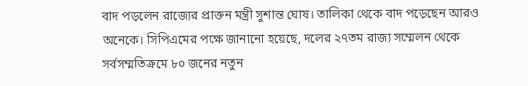বাদ পড়লেন রাজ্যের প্রাক্তন মন্ত্রী সুশান্ত ঘোষ। তালিকা থেকে বাদ পড়েছেন আরও অনেকে। সিপিএমের পক্ষে জানানো হয়েছে, দলের ২৭তম রাজ্য সম্মেলন থেকে সর্বসম্মতিক্রমে ৮০ জনের নতুন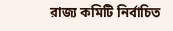রাজ্য কমিটি নির্বাচিত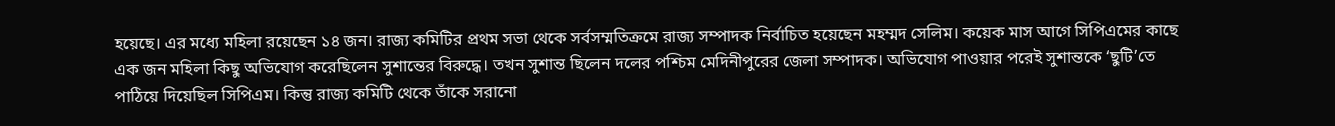হয়েছে। এর মধ্যে মহিলা রয়েছেন ১৪ জন। রাজ্য কমিটির প্রথম সভা থেকে সর্বসম্মতিক্রমে রাজ্য সম্পাদক নির্বাচিত হয়েছেন মহম্মদ সেলিম। কয়েক মাস আগে সিপিএমের কাছে এক জন মহিলা কিছু অভিযোগ করেছিলেন সুশান্তের বিরুদ্ধে। তখন সুশান্ত ছিলেন দলের পশ্চিম মেদিনীপুরের জেলা সম্পাদক। অভিযোগ পাওয়ার পরেই সুশান্তকে ‘ছুটি’তে পাঠিয়ে দিয়েছিল সিপিএম। কিন্তু রাজ্য কমিটি থেকে তাঁকে সরানো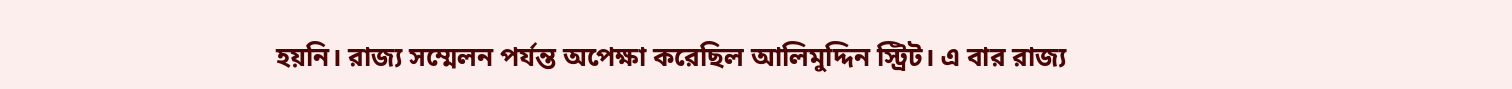হয়নি। রাজ্য সম্মেলন পর্যন্ত অপেক্ষা করেছিল আলিমুদ্দিন স্ট্রিট। এ বার রাজ্য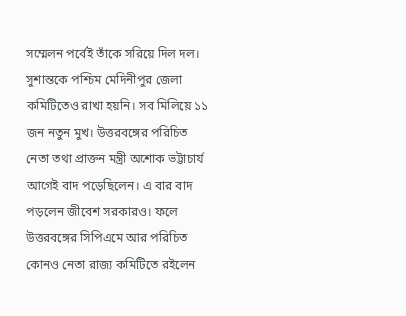সম্মেলন পর্বেই তাঁকে সরিয়ে দিল দল। সুশান্তকে পশ্চিম মেদিনীপুর জেলা কমিটিতেও রাখা হয়নি। সব মিলিয়ে ১১ জন নতুন মুখ। উত্তরবঙ্গের পরিচিত নেতা তথা প্রাক্তন মন্ত্রী অশোক ভট্টাচার্য আগেই বাদ পড়েছিলেন। এ বার বাদ পড়লেন জীবেশ সরকারও। ফলে উত্তরবঙ্গের সিপিএমে আর পরিচিত কোনও নেতা রাজ্য কমিটিতে রইলেন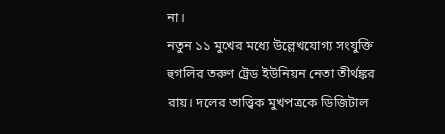না।
নতুন ১১ মুখের মধ্যে উল্লেখযোগ্য সংযুক্তি হুগলির তরুণ ট্রেড ইউনিয়ন নেতা তীর্থঙ্কর রায়। দলের তাত্ত্বিক মুখপত্রকে ডিজিটাল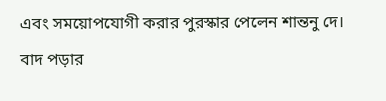এবং সময়োপযোগী করার পুরস্কার পেলেন শান্তনু দে।
বাদ পড়ার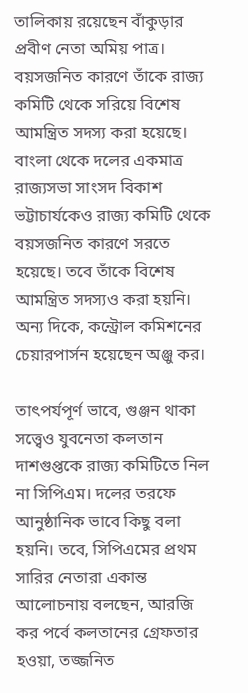তালিকায় রয়েছেন বাঁকুড়ার প্রবীণ নেতা অমিয় পাত্র। বয়সজনিত কারণে তাঁকে রাজ্য কমিটি থেকে সরিয়ে বিশেষ আমন্ত্রিত সদস্য করা হয়েছে। বাংলা থেকে দলের একমাত্র রাজ্যসভা সাংসদ বিকাশ ভট্টাচার্যকেও রাজ্য কমিটি থেকে বয়সজনিত কারণে সরতে হয়েছে। তবে তাঁকে বিশেষ আমন্ত্রিত সদস্যও করা হয়নি। অন্য দিকে, কন্ট্রোল কমিশনের চেয়ারপার্সন হয়েছেন অঞ্জু কর।

তাৎপর্যপূর্ণ ভাবে, গুঞ্জন থাকা সত্ত্বেও যুবনেতা কলতান দাশগুপ্তকে রাজ্য কমিটিতে নিল না সিপিএম। দলের তরফে আনুষ্ঠানিক ভাবে কিছু বলা হয়নি। তবে, সিপিএমের প্রথম সারির নেতারা একান্ত আলোচনায় বলছেন, আরজি কর পর্বে কলতানের গ্রেফতার হওয়া, তজ্জনিত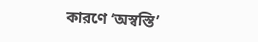কারণে ‘অস্বস্তি’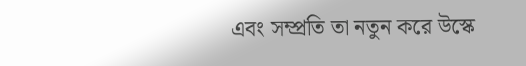এবং সম্প্রতি তা নতুন করে উস্কে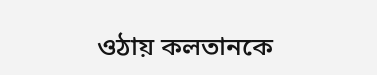ওঠায় কলতানকে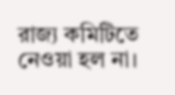রাজ্য কমিটিতে নেওয়া হল না।